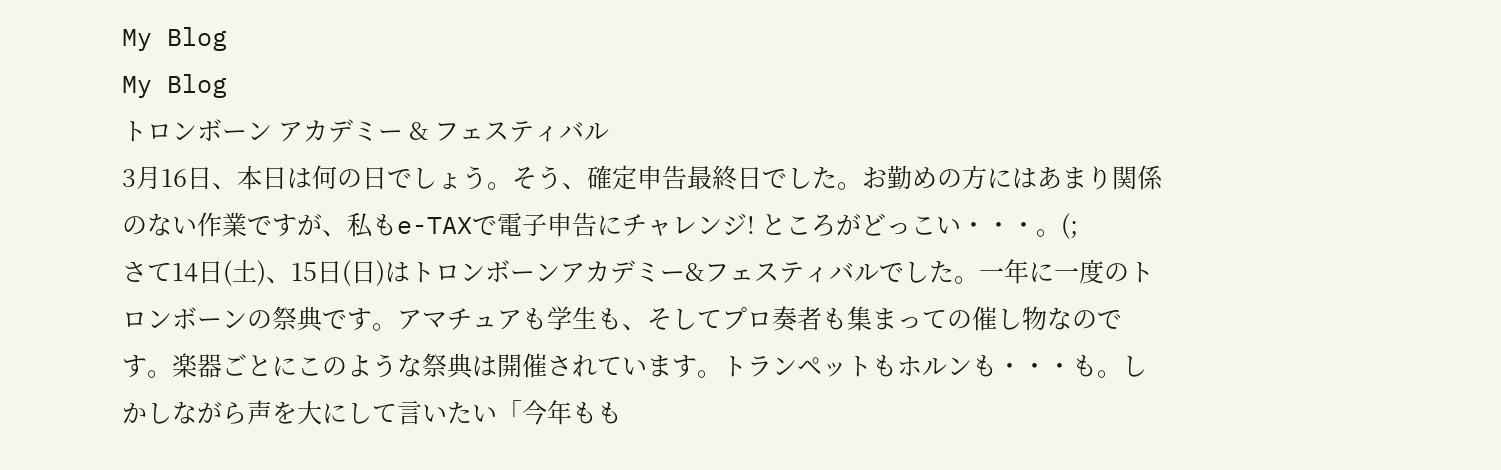My Blog
My Blog
トロンボーン アカデミー & フェスティバル
3月16日、本日は何の日でしょう。そう、確定申告最終日でした。お勤めの方にはあまり関係のない作業ですが、私もe-TAXで電子申告にチャレンジ! ところがどっこい・・・。(;
さて14日(土)、15日(日)はトロンボーンアカデミー&フェスティバルでした。一年に一度のトロンボーンの祭典です。アマチュアも学生も、そしてプロ奏者も集まっての催し物なのです。楽器ごとにこのような祭典は開催されています。トランペットもホルンも・・・も。しかしながら声を大にして言いたい「今年もも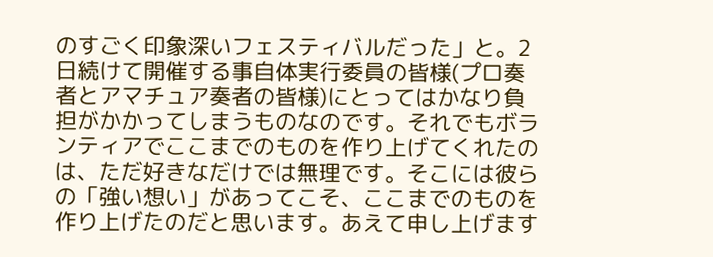のすごく印象深いフェスティバルだった」と。2日続けて開催する事自体実行委員の皆様(プロ奏者とアマチュア奏者の皆様)にとってはかなり負担がかかってしまうものなのです。それでもボランティアでここまでのものを作り上げてくれたのは、ただ好きなだけでは無理です。そこには彼らの「強い想い」があってこそ、ここまでのものを作り上げたのだと思います。あえて申し上げます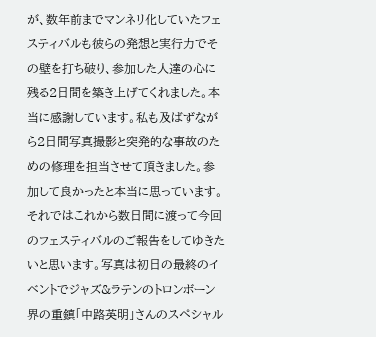が、数年前までマンネリ化していたフェスティバルも彼らの発想と実行力でその壁を打ち破り、参加した人達の心に残る2日間を築き上げてくれました。本当に感謝しています。私も及ばずながら2日間写真撮影と突発的な事故のための修理を担当させて頂きました。参加して良かったと本当に思っています。
それではこれから数日間に渡って今回のフェスティバルのご報告をしてゆきたいと思います。写真は初日の最終のイベントでジャズ&ラテンのトロンボーン界の重鎮「中路英明」さんのスペシャル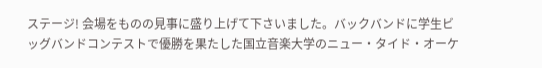ステージ! 会場をものの見事に盛り上げて下さいました。バックバンドに学生ビッグバンドコンテストで優勝を果たした国立音楽大学のニュー・タイド・オーケ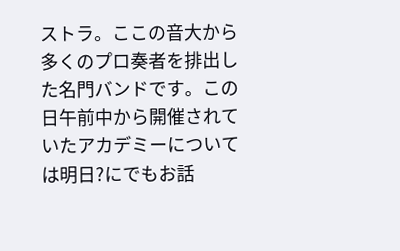ストラ。ここの音大から多くのプロ奏者を排出した名門バンドです。この日午前中から開催されていたアカデミーについては明日?にでもお話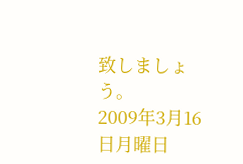致しましょう。
2009年3月16日月曜日